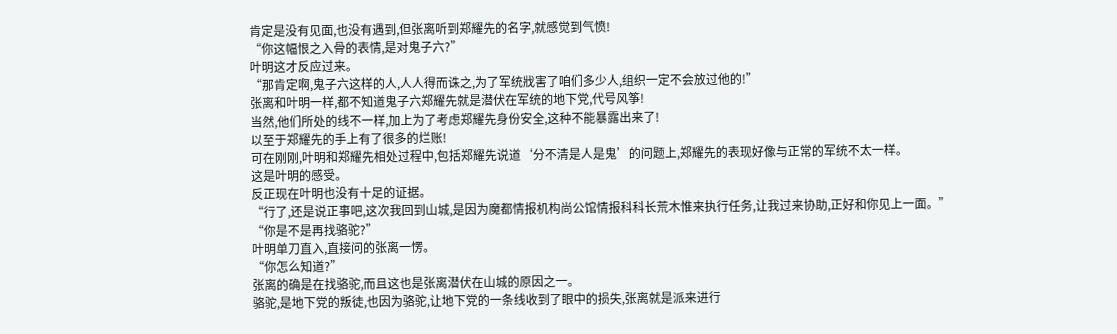肯定是没有见面,也没有遇到,但张离听到郑耀先的名字,就感觉到气愤!
“你这幅恨之入骨的表情,是对鬼子六?”
叶明这才反应过来。
“那肯定啊,鬼子六这样的人,人人得而诛之,为了军统戕害了咱们多少人,组织一定不会放过他的!”
张离和叶明一样,都不知道鬼子六郑耀先就是潜伏在军统的地下党,代号风筝!
当然,他们所处的线不一样,加上为了考虑郑耀先身份安全,这种不能暴露出来了!
以至于郑耀先的手上有了很多的烂账!
可在刚刚,叶明和郑耀先相处过程中,包括郑耀先说道‘分不清是人是鬼’的问题上,郑耀先的表现好像与正常的军统不太一样。
这是叶明的感受。
反正现在叶明也没有十足的证据。
“行了,还是说正事吧,这次我回到山城,是因为魔都情报机构尚公馆情报科科长荒木惟来执行任务,让我过来协助,正好和你见上一面。”
“你是不是再找骆驼?”
叶明单刀直入,直接问的张离一愣。
“你怎么知道?”
张离的确是在找骆驼,而且这也是张离潜伏在山城的原因之一。
骆驼,是地下党的叛徒,也因为骆驼,让地下党的一条线收到了眼中的损失,张离就是派来进行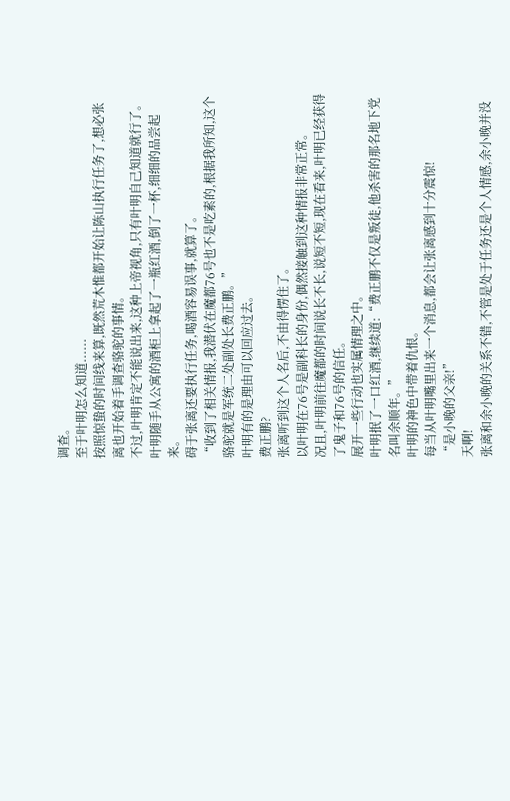调查。
至于叶明怎么知道......
按照惊蛰的时间线来算,既然荒木惟都开始让陈山执行任务了,想必张离也开始着手调查骆驼的事情。
不过,叶明肯定不能说出来,这种上帝视角,只有叶明自己知道就行了。
叶明随手从公寓的酒柜上拿起了一瓶红酒,倒了一杯,细细的品尝起来。
碍于张离还要执行任务,喝酒容易误事,就算了。
“收到了相关情报,我潜伏在魔都76号也不是吃素的,根据我所知,这个骆驼就是军统二处副处长费正鹏。”
叶明有的是理由可以回应过去。
费正鹏?
张离听到这个人名后,不由得愣住了。
以叶明在76号是副科长的身份,偶然接触到这种情报非常正常。
况且,叶明前往魔都的时间说长不长,说短不短,现在看来,叶明已经获得了鬼子和76号的信任。
展开一些行动也实属情理之中。
叶明抿了一口红酒,继续道:“费正鹏不仅是叛徒,他杀害的那名地下党名叫余顺年。”
叶明的神色中带着仇恨。
每当从叶明嘴里出来一个消息,都会让张离感到十分震惊!
“是小晚的父亲!”
天啊!
张离和余小晚的关系不错,不管是处于任务还是个人情感,余小晚并没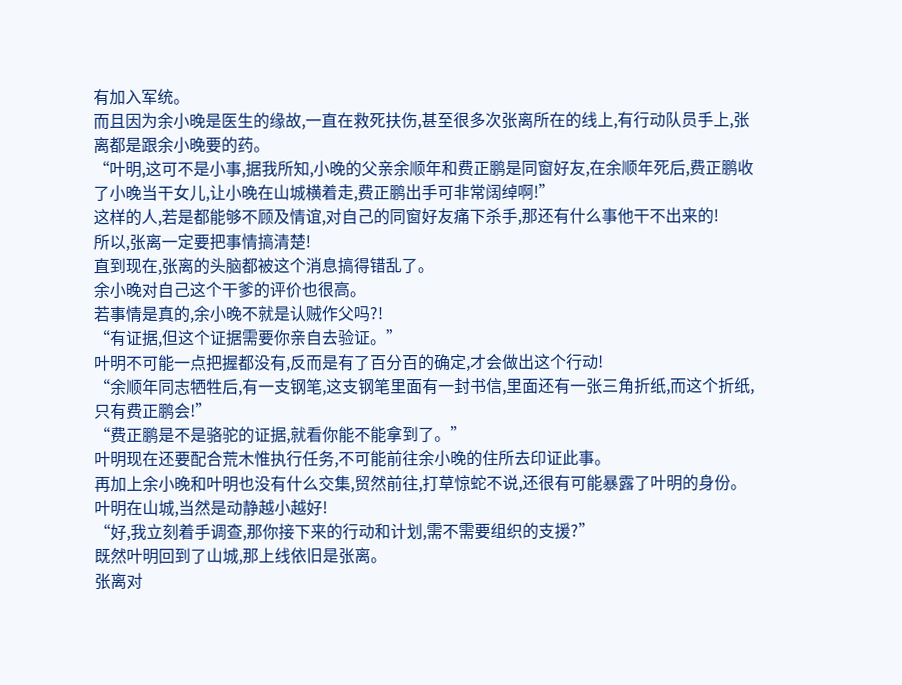有加入军统。
而且因为余小晚是医生的缘故,一直在救死扶伤,甚至很多次张离所在的线上,有行动队员手上,张离都是跟余小晚要的药。
“叶明,这可不是小事,据我所知,小晚的父亲余顺年和费正鹏是同窗好友,在余顺年死后,费正鹏收了小晚当干女儿,让小晚在山城横着走,费正鹏出手可非常阔绰啊!”
这样的人,若是都能够不顾及情谊,对自己的同窗好友痛下杀手,那还有什么事他干不出来的!
所以,张离一定要把事情搞清楚!
直到现在,张离的头脑都被这个消息搞得错乱了。
余小晚对自己这个干爹的评价也很高。
若事情是真的,余小晚不就是认贼作父吗?!
“有证据,但这个证据需要你亲自去验证。”
叶明不可能一点把握都没有,反而是有了百分百的确定,才会做出这个行动!
“余顺年同志牺牲后,有一支钢笔,这支钢笔里面有一封书信,里面还有一张三角折纸,而这个折纸,只有费正鹏会!”
“费正鹏是不是骆驼的证据,就看你能不能拿到了。”
叶明现在还要配合荒木惟执行任务,不可能前往余小晚的住所去印证此事。
再加上余小晚和叶明也没有什么交集,贸然前往,打草惊蛇不说,还很有可能暴露了叶明的身份。
叶明在山城,当然是动静越小越好!
“好,我立刻着手调查,那你接下来的行动和计划,需不需要组织的支援?”
既然叶明回到了山城,那上线依旧是张离。
张离对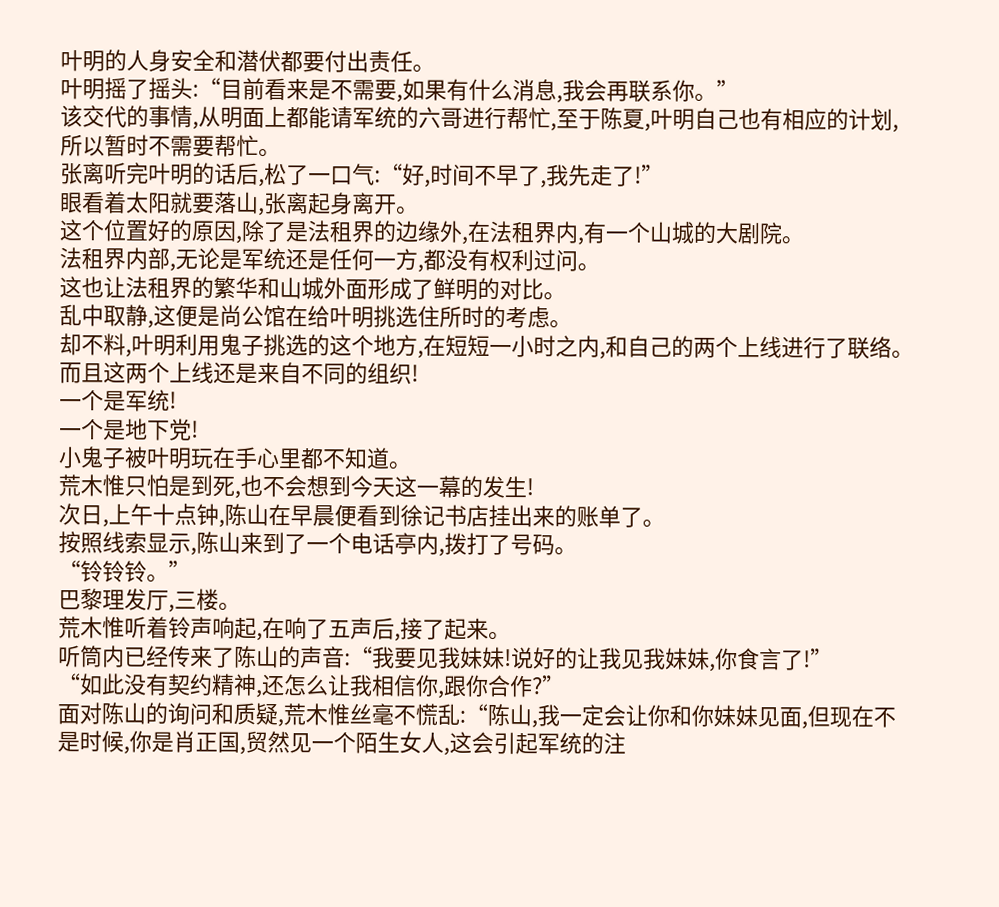叶明的人身安全和潜伏都要付出责任。
叶明摇了摇头:“目前看来是不需要,如果有什么消息,我会再联系你。”
该交代的事情,从明面上都能请军统的六哥进行帮忙,至于陈夏,叶明自己也有相应的计划,所以暂时不需要帮忙。
张离听完叶明的话后,松了一口气:“好,时间不早了,我先走了!”
眼看着太阳就要落山,张离起身离开。
这个位置好的原因,除了是法租界的边缘外,在法租界内,有一个山城的大剧院。
法租界内部,无论是军统还是任何一方,都没有权利过问。
这也让法租界的繁华和山城外面形成了鲜明的对比。
乱中取静,这便是尚公馆在给叶明挑选住所时的考虑。
却不料,叶明利用鬼子挑选的这个地方,在短短一小时之内,和自己的两个上线进行了联络。
而且这两个上线还是来自不同的组织!
一个是军统!
一个是地下党!
小鬼子被叶明玩在手心里都不知道。
荒木惟只怕是到死,也不会想到今天这一幕的发生!
次日,上午十点钟,陈山在早晨便看到徐记书店挂出来的账单了。
按照线索显示,陈山来到了一个电话亭内,拨打了号码。
“铃铃铃。”
巴黎理发厅,三楼。
荒木惟听着铃声响起,在响了五声后,接了起来。
听筒内已经传来了陈山的声音:“我要见我妹妹!说好的让我见我妹妹,你食言了!”
“如此没有契约精神,还怎么让我相信你,跟你合作?”
面对陈山的询问和质疑,荒木惟丝毫不慌乱:“陈山,我一定会让你和你妹妹见面,但现在不是时候,你是肖正国,贸然见一个陌生女人,这会引起军统的注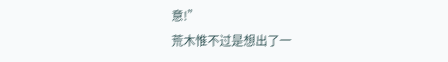意!”
荒木惟不过是想出了一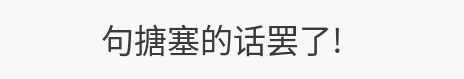句搪塞的话罢了!